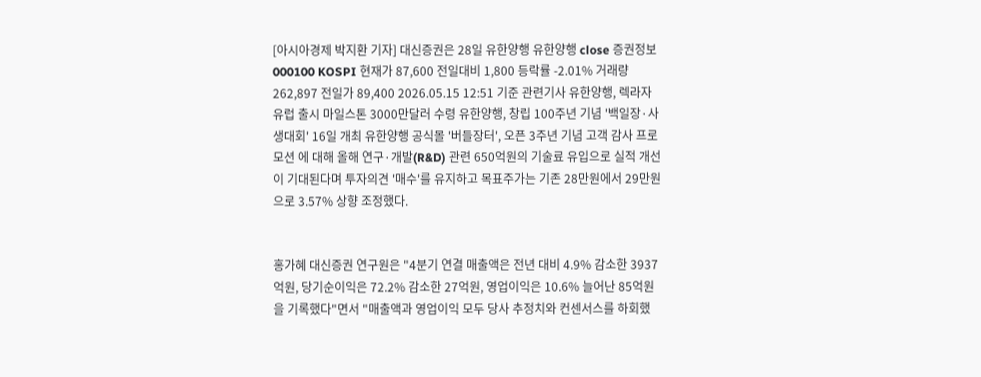[아시아경제 박지환 기자] 대신증권은 28일 유한양행 유한양행 close 증권정보 000100 KOSPI 현재가 87,600 전일대비 1,800 등락률 -2.01% 거래량 262,897 전일가 89,400 2026.05.15 12:51 기준 관련기사 유한양행, 렉라자 유럽 출시 마일스톤 3000만달러 수령 유한양행, 창립 100주년 기념 '백일장·사생대회' 16일 개최 유한양행 공식몰 '버들장터', 오픈 3주년 기념 고객 감사 프로모션 에 대해 올해 연구·개발(R&D) 관련 650억원의 기술료 유입으로 실적 개선이 기대된다며 투자의견 '매수'를 유지하고 목표주가는 기존 28만원에서 29만원으로 3.57% 상향 조정했다.


홍가혜 대신증권 연구원은 "4분기 연결 매출액은 전년 대비 4.9% 감소한 3937억원, 당기순이익은 72.2% 감소한 27억원, 영업이익은 10.6% 늘어난 85억원을 기록했다"면서 "매출액과 영업이익 모두 당사 추정치와 컨센서스를 하회했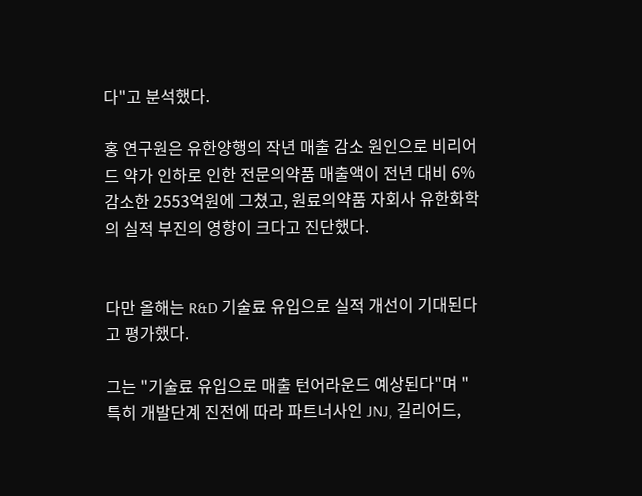다"고 분석했다.

홍 연구원은 유한양행의 작년 매출 감소 원인으로 비리어드 약가 인하로 인한 전문의약품 매출액이 전년 대비 6% 감소한 2553억원에 그쳤고, 원료의약품 자회사 유한화학의 실적 부진의 영향이 크다고 진단했다.


다만 올해는 R&D 기술료 유입으로 실적 개선이 기대된다고 평가했다.

그는 "기술료 유입으로 매출 턴어라운드 예상된다"며 "특히 개발단계 진전에 따라 파트너사인 JNJ, 길리어드,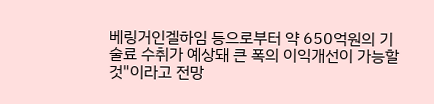베링거인겔하임 등으로부터 약 650억원의 기술료 수취가 예상돼 큰 폭의 이익개선이 가능할 것"이라고 전망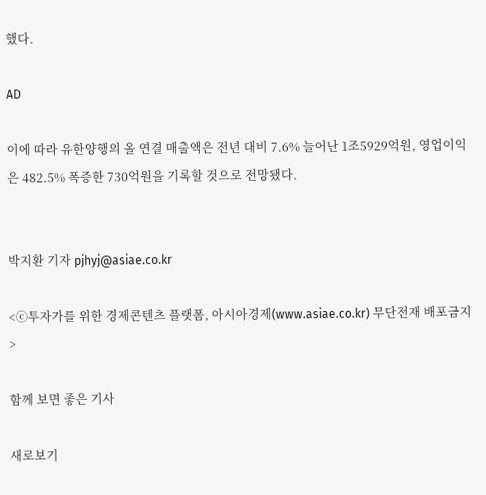했다.

AD

이에 따라 유한양행의 올 연결 매출액은 전년 대비 7.6% 늘어난 1조5929억원, 영업이익은 482.5% 폭증한 730억원을 기록할 것으로 전망됐다.


박지환 기자 pjhyj@asiae.co.kr

<ⓒ투자가를 위한 경제콘텐츠 플랫폼, 아시아경제(www.asiae.co.kr) 무단전재 배포금지>

함께 보면 좋은 기사

새로보기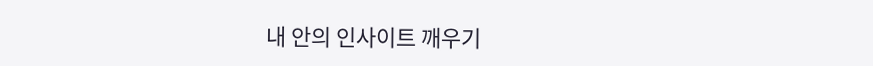내 안의 인사이트 깨우기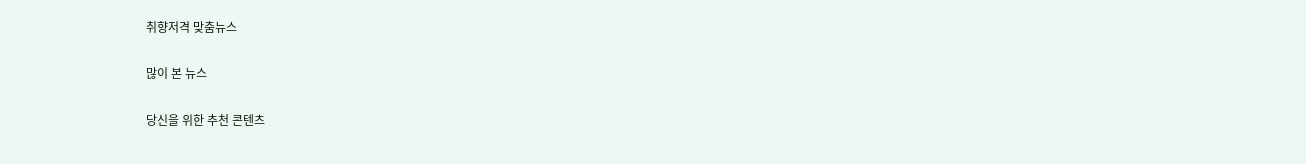취향저격 맞춤뉴스

많이 본 뉴스

당신을 위한 추천 콘텐츠